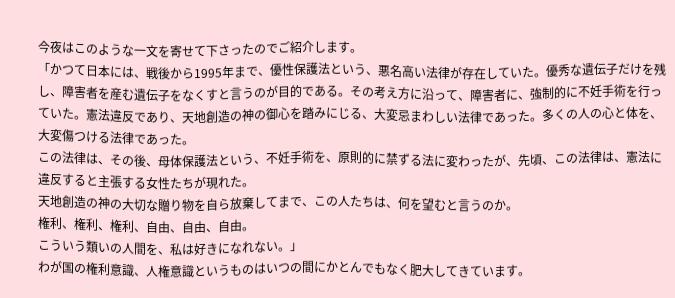今夜はこのような一文を寄せて下さったのでご紹介します。
「かつて日本には、戦後から1995年まで、優性保護法という、悪名高い法律が存在していた。優秀な遺伝子だけを残し、障害者を産む遺伝子をなくすと言うのが目的である。その考え方に沿って、障害者に、強制的に不妊手術を行っていた。憲法違反であり、天地創造の神の御心を踏みにじる、大変忌まわしい法律であった。多くの人の心と体を、大変傷つける法律であった。
この法律は、その後、母体保護法という、不妊手術を、原則的に禁ずる法に変わったが、先頃、この法律は、憲法に違反すると主張する女性たちが現れた。
天地創造の神の大切な贈り物を自ら放棄してまで、この人たちは、何を望むと言うのか。
権利、権利、権利、自由、自由、自由。
こういう類いの人間を、私は好きになれない。」
わが国の権利意識、人権意識というものはいつの間にかとんでもなく肥大してきています。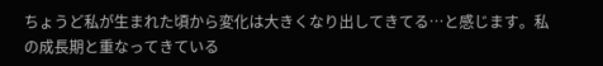ちょうど私が生まれた頃から変化は大きくなり出してきてる…と感じます。私の成長期と重なってきている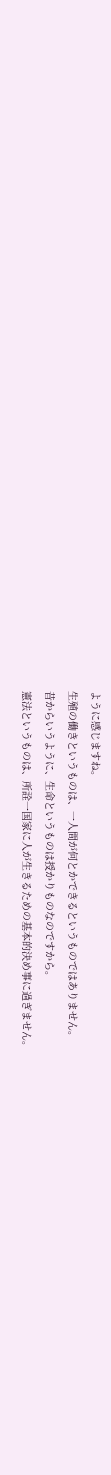ように感じますね。
生殖の働きというものは、一人間が何とかできるというものではありません。
昔からいうように、生命というものは授かりものなのですから。
憲法というものは、所詮一国家に人が生きるための基本的決め事に過ぎません。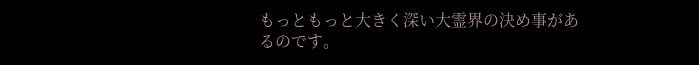もっともっと大きく深い大霊界の決め事があるのです。